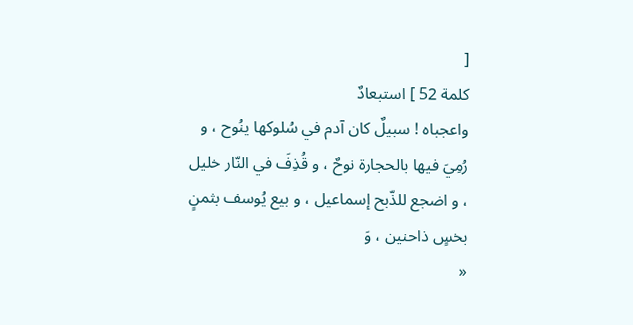[
كلمة 52 ] استبعادٌ
واعجباه ! سبيلٌ كان آدم في سُلوكها ينُوح ، و رُمِيَ فيها بالحجارة نوحٌ ، و قُذِفَ في النّار خليل ، و اضجع للذّبح إسماعيل ، و بيع يُوسف بثمنٍ بخسٍ ذاحنين ، وَ
«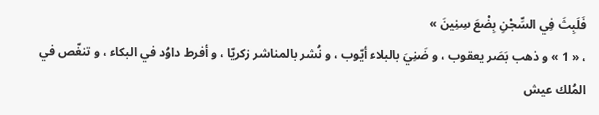فَلَبِثَ فِي السِّجْنِ بِضْعَ سِنِينَ »
، « 1 » و ذهب بَصَر يعقوب ، و ضَنِيَ بالبلاء أيّوب ، و نُشر بالمناشر زكريّا ، و أفرط داوُد في البكاء ، و تنغّص في المُلك عيش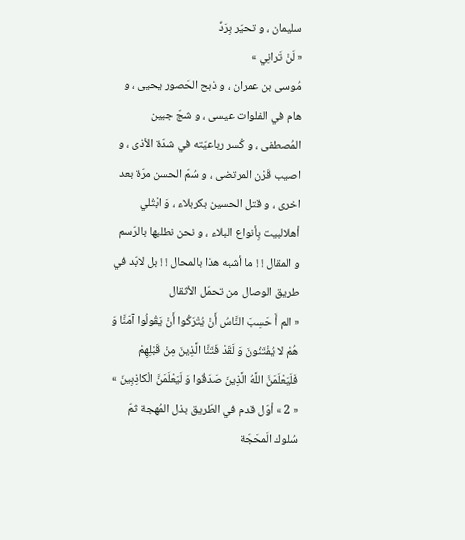سليمان ، و تحيّر بِرَدِّ
« لَنْ تَرانِي »
مُوسى بن عمران ، و ذبح الحَصور يحيى ، و هام في الفلوات عيسى ، و شجّ جبين المُصطفى ، و كُسر رباعيّته في شدّة الأذى ، و اصيب قَرْن المرتضى ، و سُمّ الحسن مرّة بعد اخرى ، و قتل الحسين بكربلاء ، وَ ابْتُلي أهلالبيت بِأنواع البلاء ، و نحن نطلبها بالرّسم و المقال ! ! ما أشبه هذا بالمحال ! ! بل لابّد في طريق الوصال من تحمّل الأثقال
« الم أَ حَسِبَ النَّاسُ أَنْ يُتْرَكُوا أَنْ يَقُولُوا آمَنَّا وَ هُمْ لا يُفْتَنُونَ وَ لَقَدْ فَتَنَّا الَّذِينَ مِنْ قَبْلِهِمْ فَلَيَعْلَمَنَّ اللَّهُ الَّذِينَ صَدَقُوا وَ لَيَعْلَمَنَّ الْكاذِبِينَ »
« 2 » أوّل قدم في الطّريق بذل المُهجة ثمّ سُلوك الَمحَجّة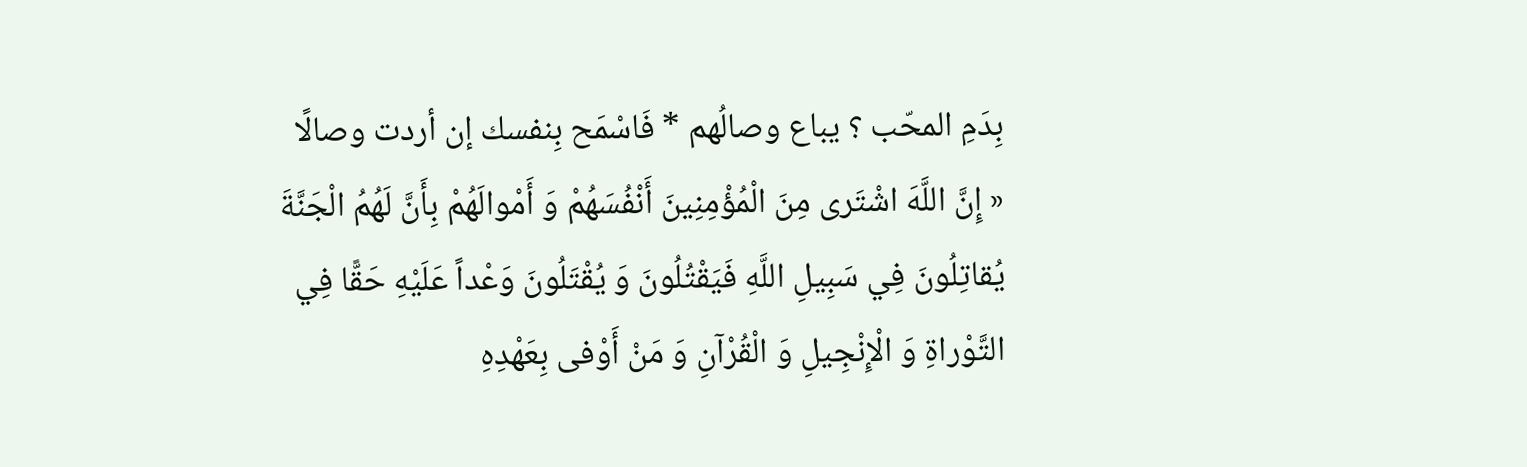بِدَمِ المحّب ؟ يباع وصالُهم * فَاسْمَح بِنفسك إن أردت وصالًا
« إِنَّ اللَّهَ اشْتَرى مِنَ الْمُؤْمِنِينَ أَنْفُسَهُمْ وَ أَمْوالَهُمْ بِأَنَّ لَهُمُ الْجَنَّةَ يُقاتِلُونَ فِي سَبِيلِ اللَّهِ فَيَقْتُلُونَ وَ يُقْتَلُونَ وَعْداً عَلَيْهِ حَقًّا فِي التَّوْراةِ وَ الْإِنْجِيلِ وَ الْقُرْآنِ وَ مَنْ أَوْفى بِعَهْدِهِ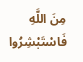مِنَ اللَّهِ فَاسْتَبْشِرُوا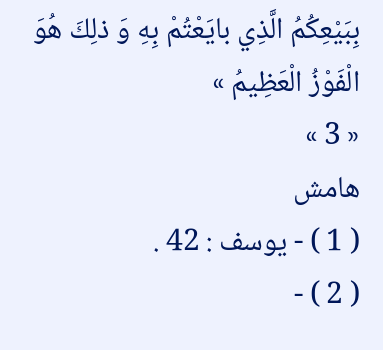بِبَيْعِكُمُ الَّذِي بايَعْتُمْ بِهِ وَ ذلِكَ هُوَ الْفَوْزُ الْعَظِيمُ »
« 3 »
هامش
( 1 ) - يوسف : 42 .
( 2 ) -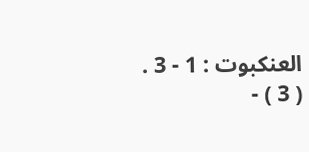العنكبوت : 1 - 3 .
( 3 ) -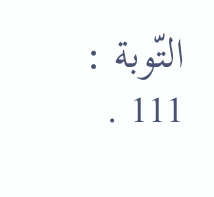التّوبة : 111 .